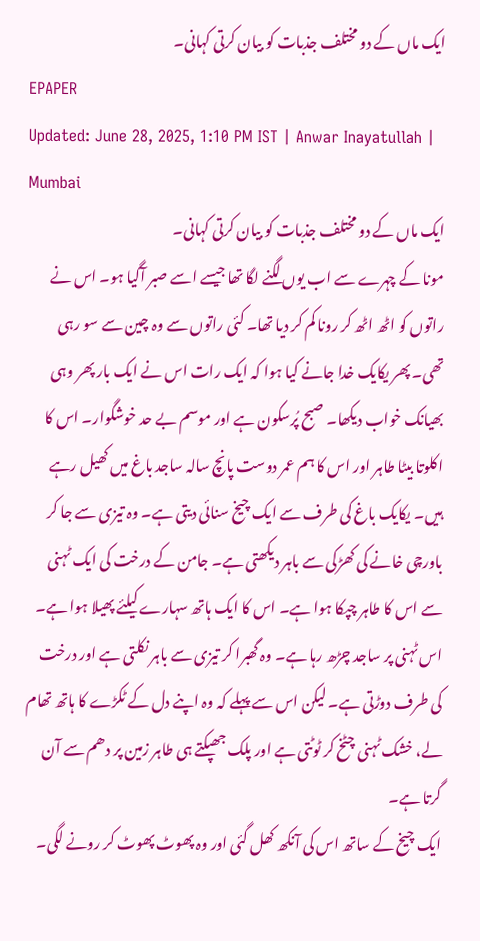ایک ماں کے دو مختلف جذبات کو بیان کرتی کہانی۔
EPAPER
Updated: June 28, 2025, 1:10 PM IST | Anwar Inayatullah | Mumbai
ایک ماں کے دو مختلف جذبات کو بیان کرتی کہانی۔
مونا کے چہرے سے اب یوں لگنے لگا تھا جیسے اسے صبر آگیا ہو۔ اس نے راتوں کو اٹھ اٹھ کر رونا کم کر دیا تھا۔ کئی راتوں سے وہ چین سے سو رہی تھی۔ پھر یکایک خدا جانے کیا ہوا کہ ایک رات اس نے ایک بار پھر وہی بھیانک خواب دیکھا۔ صبح پُرسکون ہے اور موسم بے حد خوشگوار۔ اس کا اکلوتا بیٹا طاہر اور اس کا ہم عمر دوست پانچ سالہ ساجد باغ میں کھیل رہے ہیں۔ یکایک باغ کی طرف سے ایک چیخ سنائی دیتی ہے۔ وہ تیزی سے جا کر باورچی خانے کی کھڑکی سے باہر دیکھتی ہے۔ جامن کے درخت کی ایک ٹہنی سے اس کا طاہر چپکا ہوا ہے۔ اس کا ایک ہاتھ سہارے کیلئے پھیلا ہوا ہے۔ اس ٹہنی پر ساجد چڑھ رہا ہے۔ وہ گھبرا کر تیزی سے باہر نکلتی ہے اور درخت کی طرف دوڑتی ہے۔ لیکن اس سے پہلے کہ وہ اپنے دل کے ٹکڑے کا ہاتھ تھام لے، خشک ٹہنی چٹخ کر ٹوٹتی ہے اور پلک جھپکتے ہی طاہر زمین پر دھم سے آن گرتا ہے۔
ایک چیخ کے ساتھ اس کی آنکھ کھل گئی اور وہ پھوٹ پھوٹ کر رونے لگی۔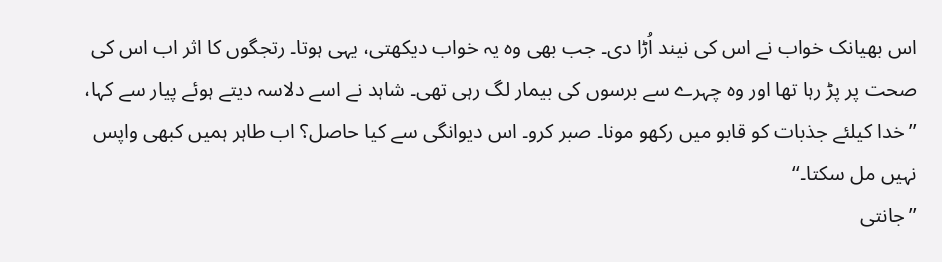اس بھیانک خواب نے اس کی نیند اُڑا دی۔ جب بھی وہ یہ خواب دیکھتی، یہی ہوتا۔ رتجگوں کا اثر اب اس کی صحت پر پڑ رہا تھا اور وہ چہرے سے برسوں کی بیمار لگ رہی تھی۔ شاہد نے اسے دلاسہ دیتے ہوئے پیار سے کہا، ’’خدا کیلئے جذبات کو قابو میں رکھو مونا۔ صبر کرو۔ اس دیوانگی سے کیا حاصل؟ اب طاہر ہمیں کبھی واپس نہیں مل سکتا۔‘‘
’’جانتی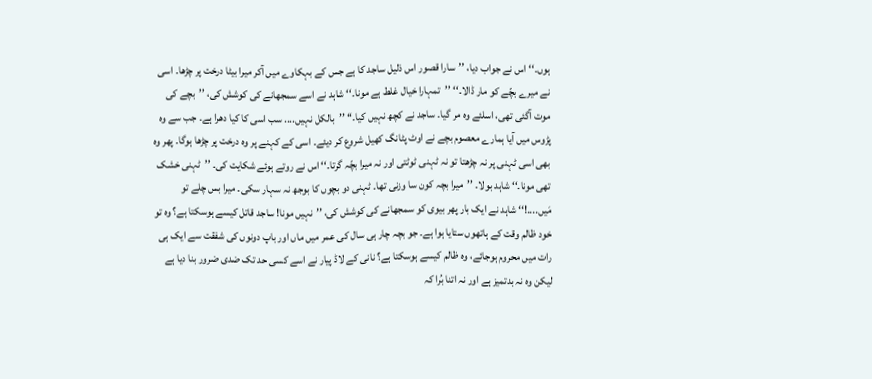ہوں۔‘‘ اس نے جواب دیا، ’’سارا قصور اس ذلیل ساجد کا ہے جس کے بہکاوے میں آکر میرا بیٹا درخت پر چڑھا۔ اسی نے میرے بچّے کو مار ڈالا۔‘‘ ’’تمہارا خیال غلط ہے مونا۔‘‘ شاہد نے اسے سمجھانے کی کوشش کی، ’’بچے کی موت آگئی تھی، اسلئے وہ مر گیا۔ ساجد نے کچھ نہیں کیا۔‘‘ ’’بالکل نہیں.... سب اسی کا کیا دھرا ہے۔ جب سے وہ پڑوس میں آیا ہمارے معصوم بچے نے اوٹ پٹانگ کھیل شروع کر دیئے۔ اسی کے کہنے پر وہ درخت پر چڑھا ہوگا۔ پھر وہ بھی اسی ٹہنی پر نہ چڑھتا تو نہ ٹہنی ٹوٹتی اور نہ میرا بچّہ گرتا۔‘‘ اس نے روتے ہوئے شکایت کی۔ ’’ٹہنی خشک تھی مونا۔‘‘ شاہد بولا۔ ’’میرا بچہ کون سا وزنی تھا۔ ٹہنی دو بچوں کا بوجھ نہ سہار سکی۔ میرا بس چلے تو مَیں....!‘‘ شاہد نے ایک بار پھر بیوی کو سمجھانے کی کوشش کی، ’’نہیں مونا! ساجد قاتل کیسے ہوسکتا ہے؟ وہ تو خود ظالم وقت کے ہاتھوں ستایا ہوا ہے۔ جو بچہ چار ہی سال کی عمر میں ماں اور باپ دونوں کی شفقت سے ایک ہی رات میں محروم ہوجائے، وہ ظالم کیسے ہوسکتا ہے؟ نانی کے لاڈ پیار نے اسے کسی حد تک ضدی ضرور بنا دیا ہے لیکن وہ نہ بدتمیز ہے اور نہ اتنا بُرا کہ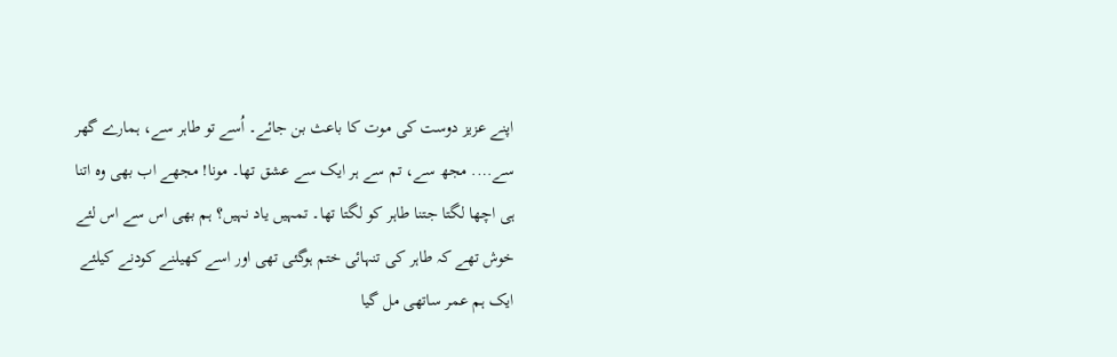اپنے عزیز دوست کی موت کا باعث بن جائے۔ اُسے تو طاہر سے، ہمارے گھر سے.... مجھ سے، تم سے ہر ایک سے عشق تھا۔ مونا! مجھے اب بھی وہ اتنا ہی اچھا لگتا جتنا طاہر کو لگتا تھا۔ تمہیں یاد نہیں؟ ہم بھی اس سے اس لئے خوش تھے کہ طاہر کی تنہائی ختم ہوگئی تھی اور اسے کھیلنے کودنے کیلئے ایک ہم عمر ساتھی مل گیا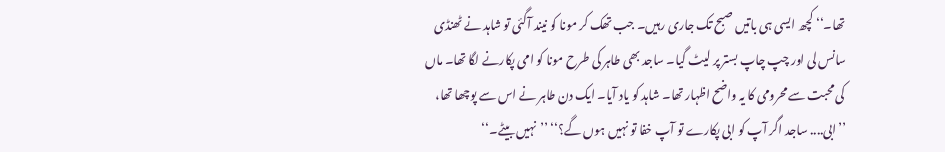تھا۔‘‘ کچھ ایسی ہی باتیں صبح تک جاری رہیں۔ جب تھک کر مونا کو نیند آگئی تو شاہد نے ٹھنڈی سانس لی اور چپ چاپ بستر پر لیٹ گیا۔ ساجد بھی طاہر کی طرح مونا کو امی پکارنے لگا تھا۔ ماں کی محبت سے محرومی کا یہ واضح اظہار تھا۔ شاہد کو یاد آیا۔ ایک دن طاہر نے اس سے پوچھا تھا، ’’ابی.... ساجد اگر آپ کو ابی پکارے تو آپ خفا تو نہیں ہوں گے؟‘‘ ’’نہیں بیٹے۔‘‘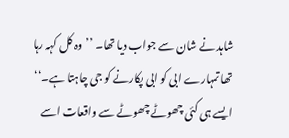شاہد نے شان سے جواب دیا تھا۔ ’’وہ کل کہہ رہا تھا تمہارے ابی کو ابی پکارنے کو جی چاہتا ہے۔‘‘ ایسے ہی کئی چھوٹے چھوٹے سے واقعات اسے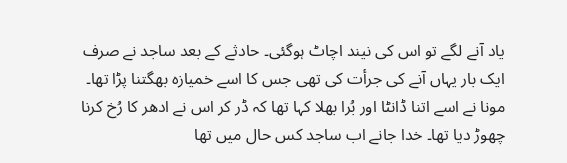یاد آنے لگے تو اس کی نیند اچاٹ ہوگئی۔ حادثے کے بعد ساجد نے صرف ایک بار یہاں آنے کی جرأت کی تھی جس کا اسے خمیازہ بھگتنا پڑا تھا۔ مونا نے اسے اتنا ڈانٹا اور بُرا بھلا کہا تھا کہ ڈر کر اس نے ادھر کا رُخ کرنا چھوڑ دیا تھا۔ خدا جانے اب ساجد کس حال میں تھا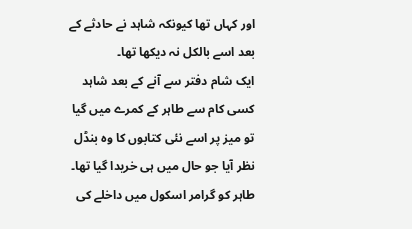اور کہاں تھا کیونکہ شاہد نے حادثے کے بعد اسے بالکل نہ دیکھا تھا۔
ایک شام دفتر سے آنے کے بعد شاہد کسی کام سے طاہر کے کمرے میں گیا تو میز پر اسے نئی کتابوں کا وہ بنڈل نظر آیا جو حال میں ہی خریدا گیا تھا۔ طاہر کو گرامر اسکول میں داخلے کی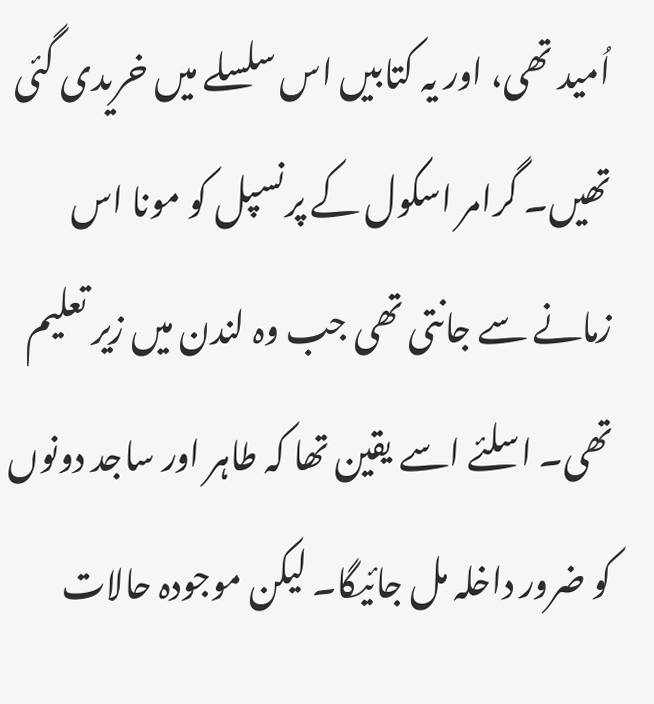اُمید تھی، اور یہ کتابیں اس سلسلے میں خریدی گئی تھیں۔ گرامر اسکول کے پرنسپل کو مونا اس زمانے سے جانتی تھی جب وہ لندن میں زیر تعلیم تھی۔ اسلئے اسے یقین تھا کہ طاہر اور ساجد دونوں کو ضرور داخلہ مل جائیگا۔ لیکن موجودہ حالات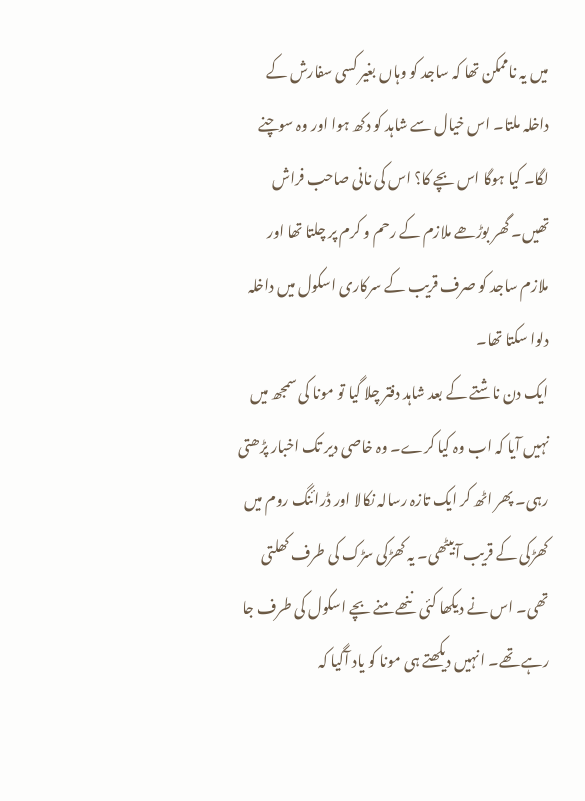میں یہ ناممکن تھا کہ ساجد کو وہاں بغیر کسی سفارش کے داخلہ ملتا۔ اس خیال سے شاہد کو دکھ ہوا اور وہ سوچنے لگا۔ کیا ہوگا اس بچے کا؟ اس کی نانی صاحب فراش تھیں۔ گھر بوڑھے ملازم کے رحم و کرم پر چلتا تھا اور ملازم ساجد کو صرف قریب کے سرکاری اسکول میں داخلہ دلوا سکتا تھا۔
ایک دن ناشتے کے بعد شاہد دفتر چلا گیا تو مونا کی سمجھ میں نہیں آیا کہ اب وہ کیا کرے۔ وہ خاصی دیر تک اخبار پڑھتی رہی۔ پھر اٹھ کر ایک تازہ رسالہ نکالا اور ڈرائنگ روم میں کھڑکی کے قریب آبیٹھی۔ یہ کھڑکی سڑک کی طرف کھلتی تھی۔ اس نے دیکھا کئی ننھے منے بچے اسکول کی طرف جا رہے تھے۔ انہیں دیکھتے ہی مونا کو یاد آگیا کہ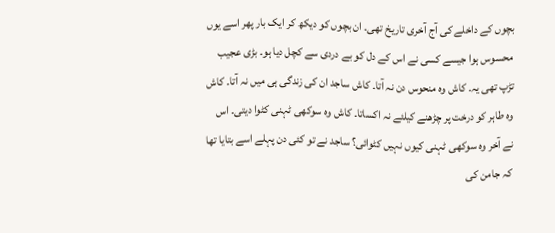بچوں کے داخلے کی آج آخری تاریخ تھی۔ ان بچوں کو دیکھ کر ایک بار پھر اسے یوں محسوس ہوا جیسے کسی نے اس کے دل کو بے دردی سے کچل دیا ہو۔ بڑی عجیب تڑپ تھی یہ۔ کاش وہ منحوس دن نہ آتا۔ کاش ساجد ان کی زندگی ہی میں نہ آتا۔ کاش وہ طاہر کو درخت پر چڑھنے کیلئے نہ اکساتا۔ کاش وہ سوکھی ٹہنی کٹوا دیتی۔ اس نے آخر وہ سوکھی ٹہنی کیوں نہیں کٹوائی؟ ساجد نے تو کئی دن پہلے اسے بتایا تھا کہ جامن کی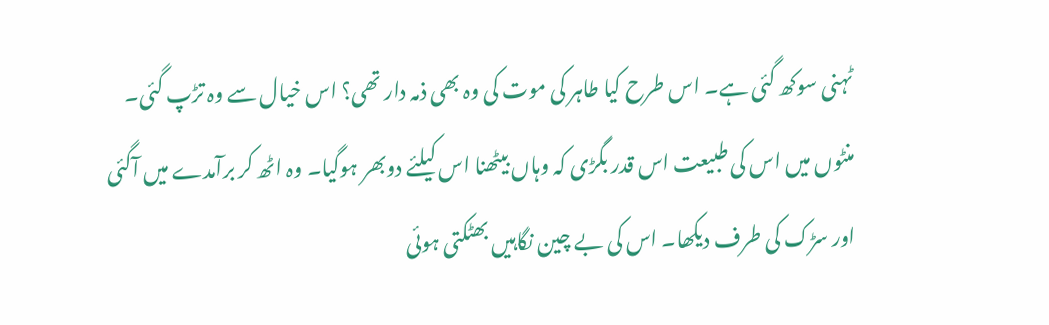ٹہنی سوکھ گئی ہے۔ اس طرح کیا طاہر کی موت کی وہ بھی ذمہ دار تھی؟ اس خیال سے وہ تڑپ گئی۔ منٹوں میں اس کی طبیعت اس قدر بگڑی کہ وہاں بیٹھنا اس کیلئے دوبھر ہوگیا۔ وہ اٹھ کر برآمدے میں آگئی اور سڑک کی طرف دیکھا۔ اس کی بے چین نگاہیں بھٹکتی ہوئی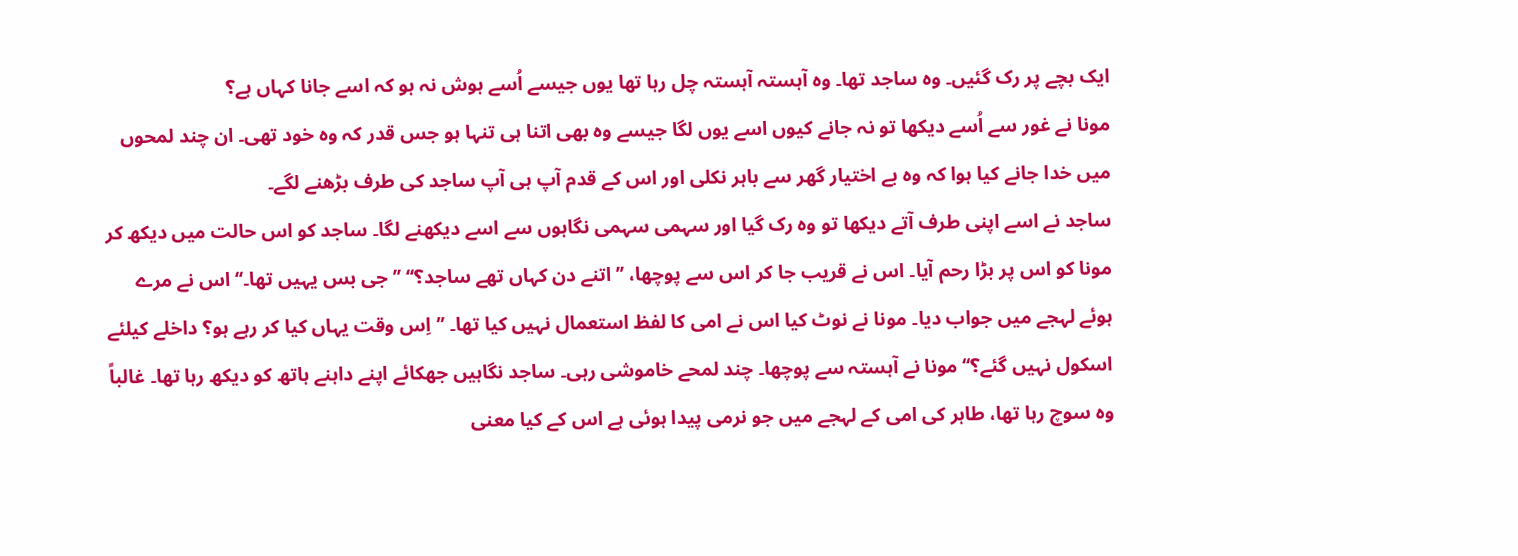ایک بچے پر رک گئیں۔ وہ ساجد تھا۔ وہ آہستہ آہستہ چل رہا تھا یوں جیسے اُسے ہوش نہ ہو کہ اسے جانا کہاں ہے؟
مونا نے غور سے اُسے دیکھا تو نہ جانے کیوں اسے یوں لگا جیسے وہ بھی اتنا ہی تنہا ہو جس قدر کہ وہ خود تھی۔ ان چند لمحوں میں خدا جانے کیا ہوا کہ وہ بے اختیار گھر سے باہر نکلی اور اس کے قدم آپ ہی آپ ساجد کی طرف بڑھنے لگے۔
ساجد نے اسے اپنی طرف آتے دیکھا تو وہ رک گیا اور سہمی سہمی نگاہوں سے اسے دیکھنے لگا۔ ساجد کو اس حالت میں دیکھ کر مونا کو اس پر بڑا رحم آیا۔ اس نے قریب جا کر اس سے پوچھا، ’’اتنے دن کہاں تھے ساجد؟‘‘ ’’جی بس یہیں تھا۔‘‘ اس نے مرے ہوئے لہجے میں جواب دیا۔ مونا نے نوٹ کیا اس نے امی کا لفظ استعمال نہیں کیا تھا۔ ’’اِس وقت یہاں کیا کر رہے ہو؟ داخلے کیلئے اسکول نہیں گئے؟‘‘ مونا نے آہستہ سے پوچھا۔ چند لمحے خاموشی رہی۔ ساجد نگاہیں جھکائے اپنے داہنے ہاتھ کو دیکھ رہا تھا۔ غالباً وہ سوچ رہا تھا، طاہر کی امی کے لہجے میں جو نرمی پیدا ہوئی ہے اس کے کیا معنی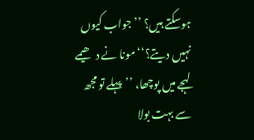ہوسکتے ہیں؟ ’’جواب کیوں نہیں دیتے؟‘‘ مونا نے دھیمے لہجے میں پوچھا، ’’پہلے تو مجھ سے بہت بولا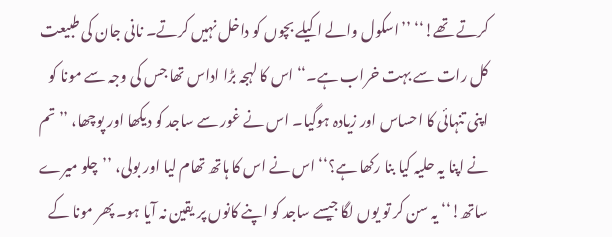کرتے تھے!‘‘ ’’اسکول والے اکیلے بچوں کو داخل نہیں کرتے۔ نانی جان کی طبیعت کل رات سے بہت خراب ہے۔‘‘ اس کا لہجہ بڑا اداس تھا جس کی وجہ سے مونا کو اپنی تنہائی کا احساس اور زیادہ ہوگیا۔ اس نے غور سے ساجد کو دیکھا اور پوچھا، ’’تم نے اپنا یہ حلیہ کیا بنا رکھا ہے؟‘‘ اس نے اس کا ہاتھ تھام لیا اور بولی، ’’چلو میرے ساتھ!‘‘ یہ سن کر تو یوں لگا جیسے ساجد کو اپنے کانوں پر یقین نہ آیا ہو۔ پھر مونا کے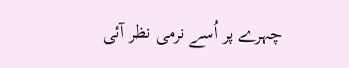چہرے پر اُسے نرمی نظر آئی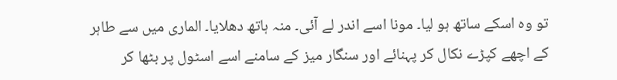تو وہ اسکے ساتھ ہو لیا۔ مونا اسے اندر لے آئی۔ منہ ہاتھ دھلایا۔ الماری میں سے طاہر کے اچھے کپڑے نکال کر پہنائے اور سنگار میز کے سامنے اسے اسٹول پر بٹھا کر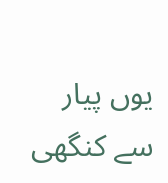یوں پیار سے کنگھی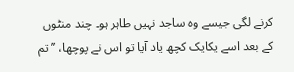کرنے لگی جیسے وہ ساجد نہیں طاہر ہو۔ چند منٹوں کے بعد اسے یکایک کچھ یاد آیا تو اس نے پوچھا، ’’تم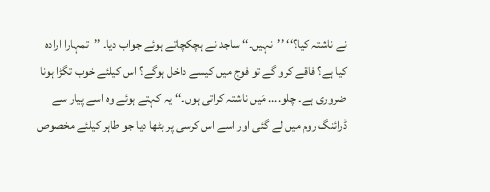نے ناشتہ کیا؟‘‘ ’’نہیں۔‘‘ ساجد نے ہچکچاتے ہوئے جواب دیا۔ ’’تمہارا ارادہ کیا ہے؟ فاقے کرو گے تو فوج میں کیسے داخل ہوگے؟ اس کیلئے خوب تگڑا ہونا ضروری ہے۔ چلو.... مَیں ناشتہ کراتی ہوں۔‘‘ یہ کہتے ہوئے وہ اسے پیار سے ڈرائنگ روم میں لے گئی اور اسے اس کرسی پر بٹھا دیا جو طاہر کیلئے مخصوص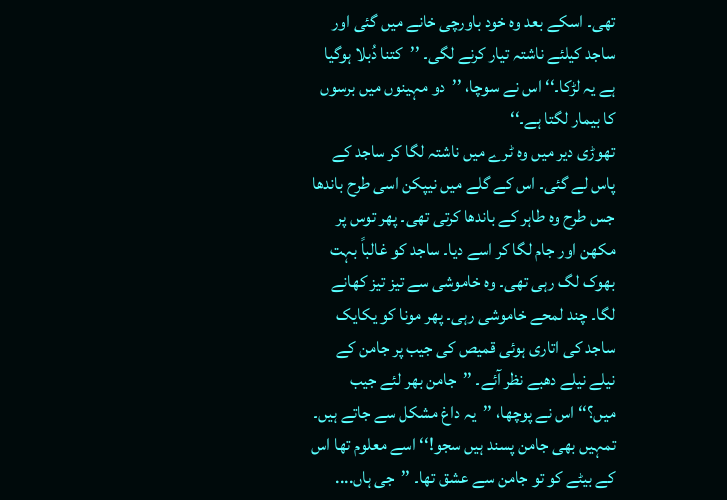تھی۔ اسکے بعد وہ خود باورچی خانے میں گئی اور ساجد کیلئے ناشتہ تیار کرنے لگی۔ ’’کتنا دُبلا ہوگیا ہے یہ لڑکا۔‘‘ اس نے سوچا، ’’دو مہینوں میں برسوں کا بیمار لگتا ہے۔‘‘
تھوڑی دیر میں وہ ٹرے میں ناشتہ لگا کر ساجد کے پاس لے گئی۔ اس کے گلے میں نیپکن اسی طرح باندھا جس طرح وہ طاہر کے باندھا کرتی تھی۔ پھر توس پر مکھن اور جام لگا کر اسے دیا۔ ساجد کو غالباً بہت بھوک لگ رہی تھی۔ وہ خاموشی سے تیز تیز کھانے لگا۔ چند لمحے خاموشی رہی۔ پھر مونا کو یکایک ساجد کی اتاری ہوئی قمیص کی جیب پر جامن کے نیلے نیلے دھبے نظر آئے۔ ’’جامن بھر لئے جیب میں؟‘‘ اس نے پوچھا، ’’یہ داغ مشکل سے جاتے ہیں۔ تمہیں بھی جامن پسند ہیں سجو!‘‘ اسے معلوم تھا اس کے بیٹے کو تو جامن سے عشق تھا۔ ’’جی ہاں....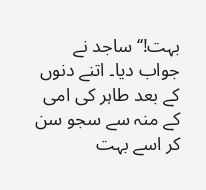بہت!‘‘ ساجد نے جواب دیا۔ اتنے دنوں کے بعد طاہر کی امی کے منہ سے سجو سن کر اسے بہت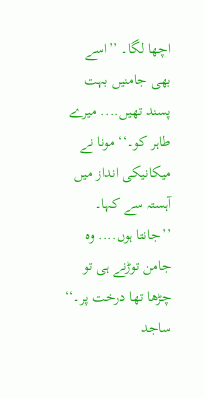اچھا لگا۔ ’’اسے بھی جامنیں بہت پسند تھیں.... میرے طاہر کو۔‘‘ مونا نے میکانیکی انداز میں آہستہ سے کہا۔
’’جانتا ہوں.... وہ جامن توڑنے ہی تو چڑھا تھا درخت پر۔‘‘ ساجد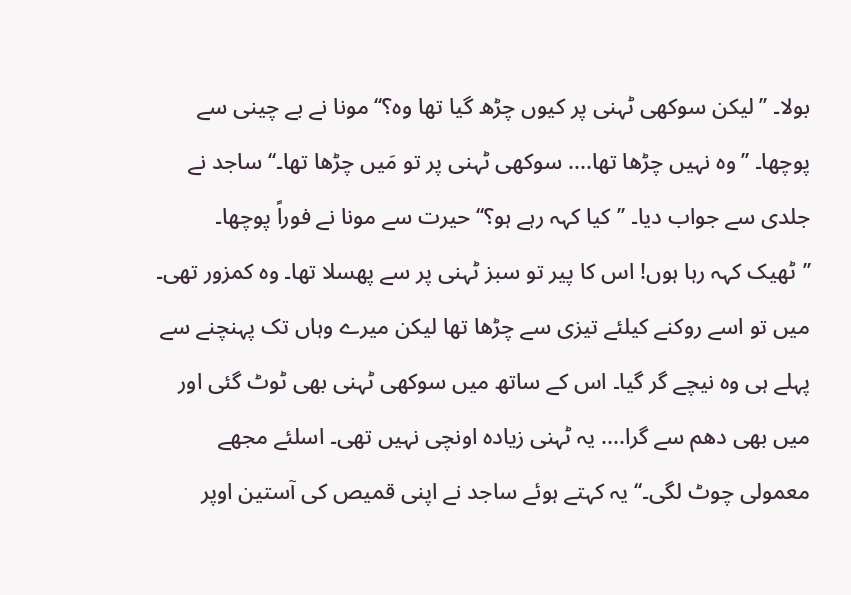بولا۔ ’’لیکن سوکھی ٹہنی پر کیوں چڑھ گیا تھا وہ؟‘‘ مونا نے بے چینی سے پوچھا۔ ’’وہ نہیں چڑھا تھا.... سوکھی ٹہنی پر تو مَیں چڑھا تھا۔‘‘ ساجد نے جلدی سے جواب دیا۔ ’’کیا کہہ رہے ہو؟‘‘ حیرت سے مونا نے فوراً پوچھا۔
’’ٹھیک کہہ رہا ہوں! اس کا پیر تو سبز ٹہنی پر سے پھسلا تھا۔ وہ کمزور تھی۔ میں تو اسے روکنے کیلئے تیزی سے چڑھا تھا لیکن میرے وہاں تک پہنچنے سے پہلے ہی وہ نیچے گر گیا۔ اس کے ساتھ میں سوکھی ٹہنی بھی ٹوٹ گئی اور میں بھی دھم سے گرا.... یہ ٹہنی زیادہ اونچی نہیں تھی۔ اسلئے مجھے معمولی چوٹ لگی۔‘‘ یہ کہتے ہوئے ساجد نے اپنی قمیص کی آستین اوپر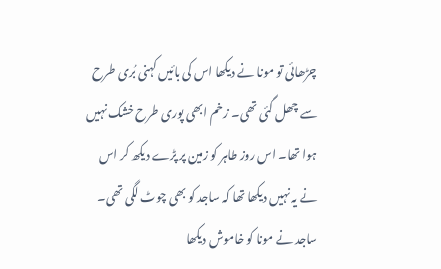چڑھائی تو مونا نے دیکھا اس کی بائیں کہنی بُری طرح سے چھل گئی تھی۔ زخم ابھی پوری طرح خشک نہیں ہوا تھا۔ اس روز طاہر کو زمین پر پڑے دیکھ کر اس نے یہ نہیں دیکھا تھا کہ ساجد کو بھی چوٹ لگی تھی۔ ساجد نے مونا کو خاموش دیکھا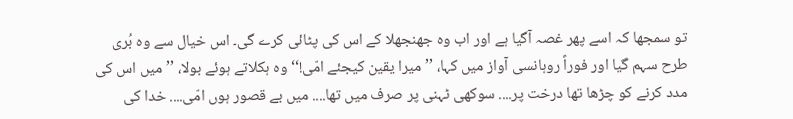تو سمجھا کہ اسے پھر غصہ آگیا ہے اور اب وہ جھنجھلا کے اس کی پٹائی کرے گی۔ اس خیال سے وہ بُری طرح سہم گیا اور فوراً روہانسی آواز میں کہا، ’’میرا یقین کیجئے امّی!‘‘ وہ ہکلاتے ہوئے بولا، ’’میں اس کی مدد کرنے کو چڑھا تھا درخت پر.... سوکھی ٹہنی پر صرف میں تھا.... میں بے قصور ہوں امّی.... خدا کی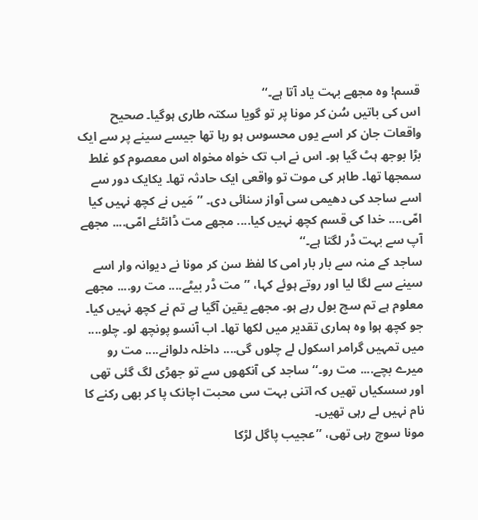قسم! وہ مجھے بہت یاد آتا ہے۔‘‘
اس کی باتیں سُن کر مونا پر تو گویا سکتہ طاری ہوگیا۔ صحیح واقعات جان کر اسے یوں محسوس ہو رہا تھا جیسے سینے پر سے ایک بڑا بوجھ ہٹ گیا ہو۔ اس نے اب تک خواہ مخواہ اس معصوم کو غلط سمجھا تھا۔ طاہر کی موت تو واقعی ایک حادثہ تھا۔ یکایک دور سے اسے ساجد کی دھیمی سی آواز سنائی دی۔ ’’مَیں نے کچھ نہیں کیا امّی.... خدا کی قسم کچھ نہیں کیا.... مجھے مت ڈانٹئے امّی.... مجھے آپ سے بہت ڈر لگتا ہے۔‘‘
ساجد کے منہ سے بار بار امی کا لفظ سن کر مونا نے دیوانہ وار اسے سینے سے لگا لیا اور روتے ہوئے کہا، ’’مت ڈر بیٹے.... مت رو.... مجھے معلوم ہے تم سچ بول رہے ہو۔ مجھے یقین آگیا ہے تم نے کچھ نہیں کیا۔ جو کچھ ہوا وہ ہماری تقدیر میں لکھا تھا۔ اب آنسو پونچھ لو۔ چلو.... میں تمہیں گرامر اسکول لے چلوں گی.... داخلہ دلوانے.... مت رو میرے بچے.... مت رو۔‘‘ ساجد کی آنکھوں سے تو جھڑی لگ گئی تھی اور سسکیاں تھیں کہ اتنی بہت سی محبت اچانک پا کر بھی رکنے کا نام نہیں لے رہی تھیں۔
مونا سوچ رہی تھی، ’’عجیب پاگل لڑکا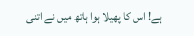ہے! اس کا پھیلا ہوا ہاتھ میں نے اتنی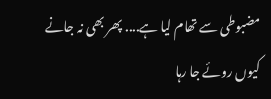مضبوطی سے تھام لیا ہے.... پھر بھی نہ جانے کیوں روئے جا رہا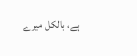ہے، بالکل میرے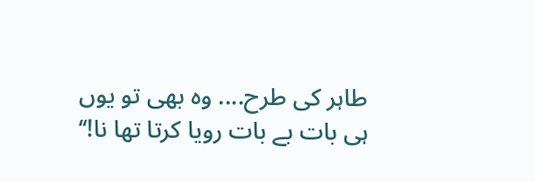طاہر کی طرح.... وہ بھی تو یوں ہی بات بے بات رویا کرتا تھا نا!‘‘